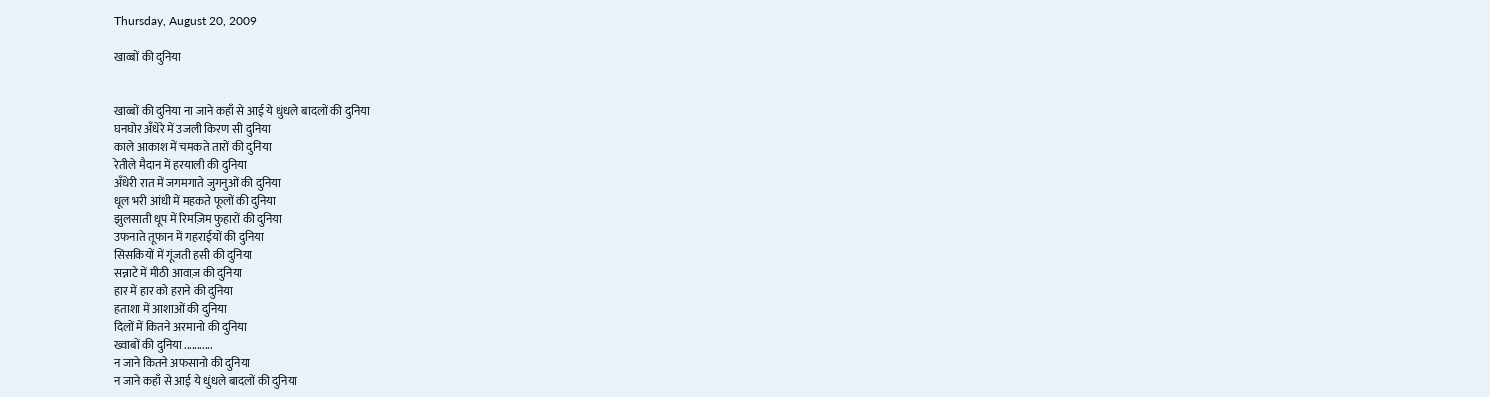Thursday, August 20, 2009

खाव्बों की दुनिया


खाव्बों की दुनिया ना जाने कहाँ से आई ये धुंधले बादलों की दुनिया
घनघोर अँधेरे में उजली किरण सी दुनिया
काले आकाश में चमकते तारों की दुनिया
रेतीले मैदान में हरयाली की दुनिया
अँधेरी रात में जगमगाते जुगनुओं की दुनिया
धूल भरी आंधी में महकते फूलों की दुनिया
झुलसाती धूप में रिमज़िम फुहारों की दुनिया
उफनाते तूफान में गहराईयों की दुनिया
सिसकियों में गूंजती हसी की दुनिया
सन्नाटे में मीठी आवाज़ की दुनिया
हार में हार को हराने की दुनिया
हताशा में आशाओं की दुनिया
दिलों में कितने अरमानो की दुनिया
ख्वाबों की दुनिया ...........
न जाने कितने अफसानो की दुनिया
न जाने कहाँ से आई ये धुंधले बादलों की दुनिया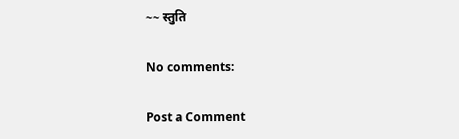~~ स्तुति

No comments:

Post a Comment